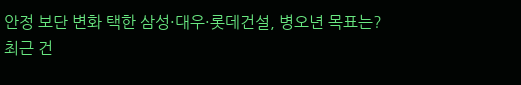안정 보단 변화 택한 삼성·대우·롯데건설, 병오년 목표는?
최근 건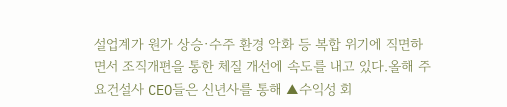설업계가 원가 상승·수주 환경 악화 등 복합 위기에 직면하면서 조직개편을 통한 체질 개선에 속도를 내고 있다.올해 주요건설사 CEO들은 신년사를 통해 ▲수익성 회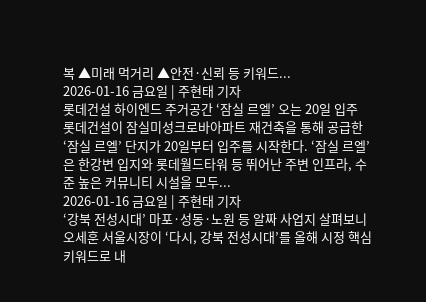복 ▲미래 먹거리 ▲안전·신뢰 등 키워드...
2026-01-16 금요일 | 주현태 기자
롯데건설 하이엔드 주거공간 ‘잠실 르엘’ 오는 20일 입주
롯데건설이 잠실미성크로바아파트 재건축을 통해 공급한 ‘잠실 르엘’ 단지가 20일부터 입주를 시작한다. ‘잠실 르엘’은 한강변 입지와 롯데월드타워 등 뛰어난 주변 인프라, 수준 높은 커뮤니티 시설을 모두...
2026-01-16 금요일 | 주현태 기자
‘강북 전성시대’ 마포·성동·노원 등 알짜 사업지 살펴보니
오세훈 서울시장이 ‘다시, 강북 전성시대’를 올해 시정 핵심 키워드로 내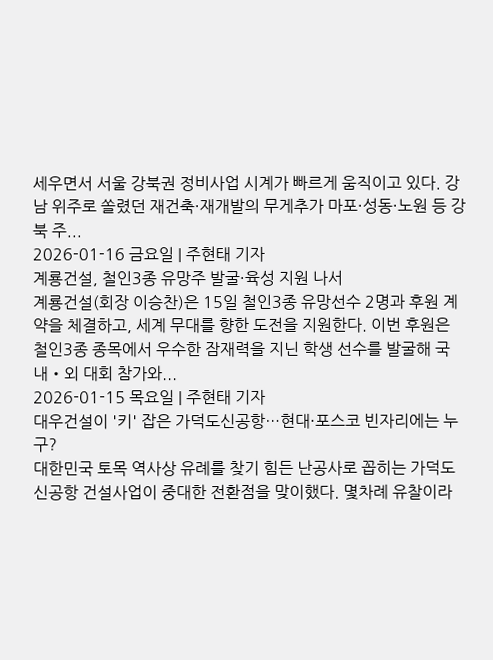세우면서 서울 강북권 정비사업 시계가 빠르게 움직이고 있다. 강남 위주로 쏠렸던 재건축·재개발의 무게추가 마포·성동·노원 등 강북 주...
2026-01-16 금요일 | 주현태 기자
계룡건설, 철인3종 유망주 발굴·육성 지원 나서
계룡건설(회장 이승찬)은 15일 철인3종 유망선수 2명과 후원 계약을 체결하고, 세계 무대를 향한 도전을 지원한다. 이번 후원은 철인3종 종목에서 우수한 잠재력을 지닌 학생 선수를 발굴해 국내‧외 대회 참가와...
2026-01-15 목요일 | 주현태 기자
대우건설이 '키' 잡은 가덕도신공항…현대·포스코 빈자리에는 누구?
대한민국 토목 역사상 유례를 찾기 힘든 난공사로 꼽히는 가덕도신공항 건설사업이 중대한 전환점을 맞이했다. 몇차례 유찰이라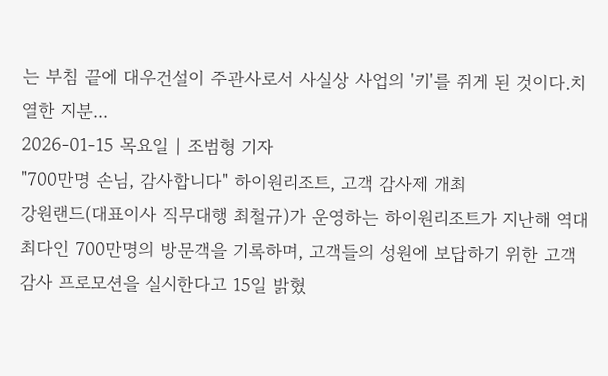는 부침 끝에 대우건설이 주관사로서 사실상 사업의 '키'를 쥐게 된 것이다.치열한 지분...
2026-01-15 목요일 | 조범형 기자
"700만명 손님, 감사합니다" 하이원리조트, 고객 감사제 개최
강원랜드(대표이사 직무대행 최철규)가 운영하는 하이원리조트가 지난해 역대 최다인 700만명의 방문객을 기록하며, 고객들의 성원에 보답하기 위한 고객 감사 프로모션을 실시한다고 15일 밝혔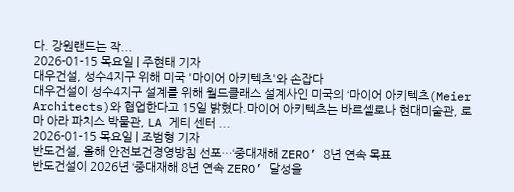다. 강원랜드는 작...
2026-01-15 목요일 | 주현태 기자
대우건설, 성수4지구 위해 미국 '마이어 아키텍츠'와 손잡다
대우건설이 성수4지구 설계를 위해 월드클래스 설계사인 미국의 ‘마이어 아키텍츠(Meier Architects)와 협업한다고 15일 밝혔다.마이어 아키텍츠는 바르셀로나 현대미술관, 로마 아라 파치스 박물관, LA 게티 센터 ...
2026-01-15 목요일 | 조범형 기자
반도건설, 올해 안전보건경영방침 선포…‘중대재해 ZERO’ 8년 연속 목표
반도건설이 2026년 ‘중대재해 8년 연속 ZERO’ 달성을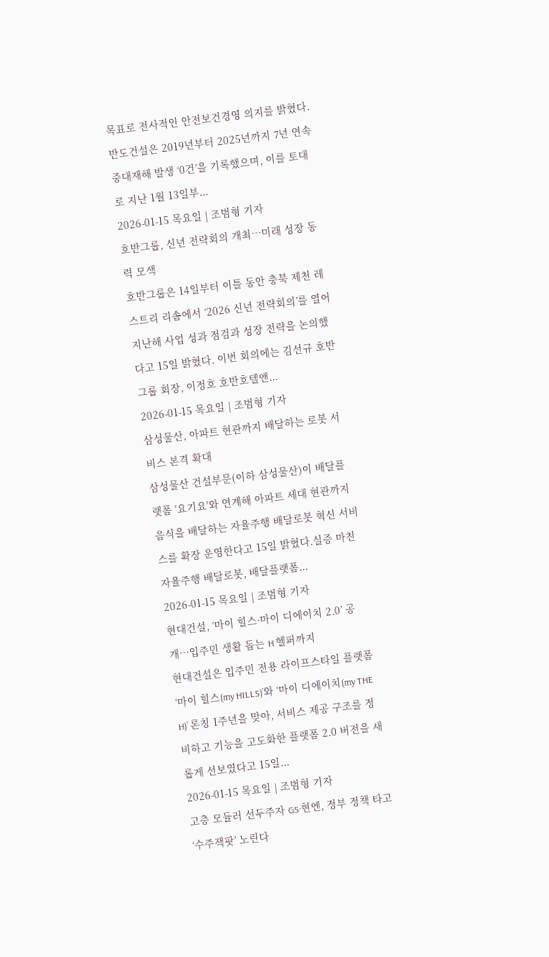목표로 전사적인 안전보건경영 의지를 밝혔다.반도건설은 2019년부터 2025년까지 7년 연속 중대재해 발생 ‘0건’을 기록했으며, 이를 토대로 지난 1월 13일부...
2026-01-15 목요일 | 조범형 기자
호반그룹, 신년 전략회의 개최…미래 성장 동력 모색
호반그룹은 14일부터 이틀 동안 충북 제천 레스트리 리솜에서 ‘2026 신년 전략회의’를 열어 지난해 사업 성과 점검과 성장 전략을 논의했다고 15일 밝혔다. 이번 회의에는 김선규 호반그룹 회장, 이정호 호반호텔앤...
2026-01-15 목요일 | 조범형 기자
삼성물산, 아파트 현관까지 배달하는 로봇 서비스 본격 확대
삼성물산 건설부문(이하 삼성물산)이 배달플랫폼 '요기요'와 연계해 아파트 세대 현관까지 음식을 배달하는 자율주행 배달로봇 혁신 서비스를 확장 운영한다고 15일 밝혔다.실증 마친 자율주행 배달로봇, 배달플랫폼...
2026-01-15 목요일 | 조범형 기자
현대건설, ‘마이 힐스·마이 디에이치 2.0’ 공개…입주민 생활 돕는 H 헬퍼까지
현대건설은 입주민 전용 라이프스타일 플랫폼 ‘마이 힐스(my HILLS)’와 ‘마이 디에이치(my THE H)’ 론칭 1주년을 맞아, 서비스 제공 구조를 정비하고 기능을 고도화한 플랫폼 2.0 버전을 새롭게 선보였다고 15일...
2026-01-15 목요일 | 조범형 기자
고층 모듈러 선두주자 GS·현엔, 정부 정책 타고 ‘수주잭팟’ 노린다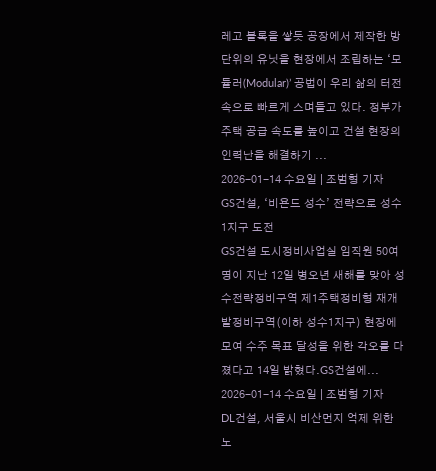레고 블록을 쌓듯 공장에서 제작한 방 단위의 유닛을 현장에서 조립하는 ‘모듈러(Modular)’ 공법이 우리 삶의 터전 속으로 빠르게 스며들고 있다. 정부가 주택 공급 속도를 높이고 건설 현장의 인력난을 해결하기 ...
2026-01-14 수요일 | 조범형 기자
GS건설, ‘비욘드 성수’ 전략으로 성수1지구 도전
GS건설 도시정비사업실 임직원 50여명이 지난 12일 병오년 새해를 맞아 성수전략정비구역 제1주택정비형 재개발정비구역(이하 성수1지구) 현장에 모여 수주 목표 달성을 위한 각오를 다졌다고 14일 밝혔다.GS건설에...
2026-01-14 수요일 | 조범형 기자
DL건설, 서울시 비산먼지 억제 위한 노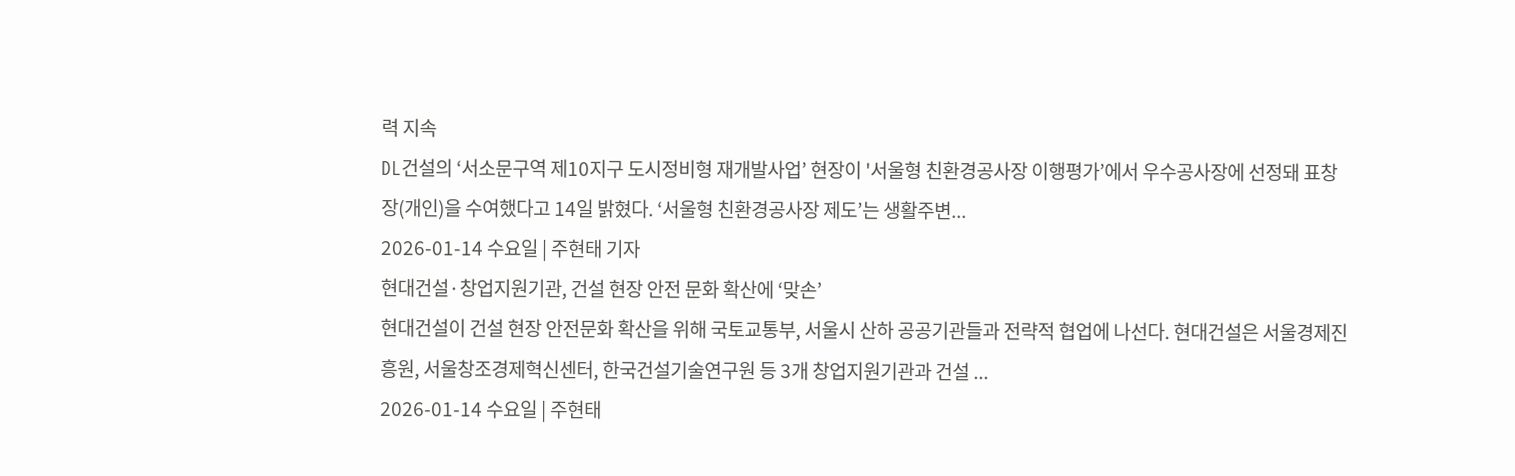력 지속
DL건설의 ‘서소문구역 제10지구 도시정비형 재개발사업’ 현장이 '서울형 친환경공사장 이행평가’에서 우수공사장에 선정돼 표창장(개인)을 수여했다고 14일 밝혔다. ‘서울형 친환경공사장 제도’는 생활주변...
2026-01-14 수요일 | 주현태 기자
현대건설·창업지원기관, 건설 현장 안전 문화 확산에 ‘맞손’
현대건설이 건설 현장 안전문화 확산을 위해 국토교통부, 서울시 산하 공공기관들과 전략적 협업에 나선다. 현대건설은 서울경제진흥원, 서울창조경제혁신센터, 한국건설기술연구원 등 3개 창업지원기관과 건설 ...
2026-01-14 수요일 | 주현태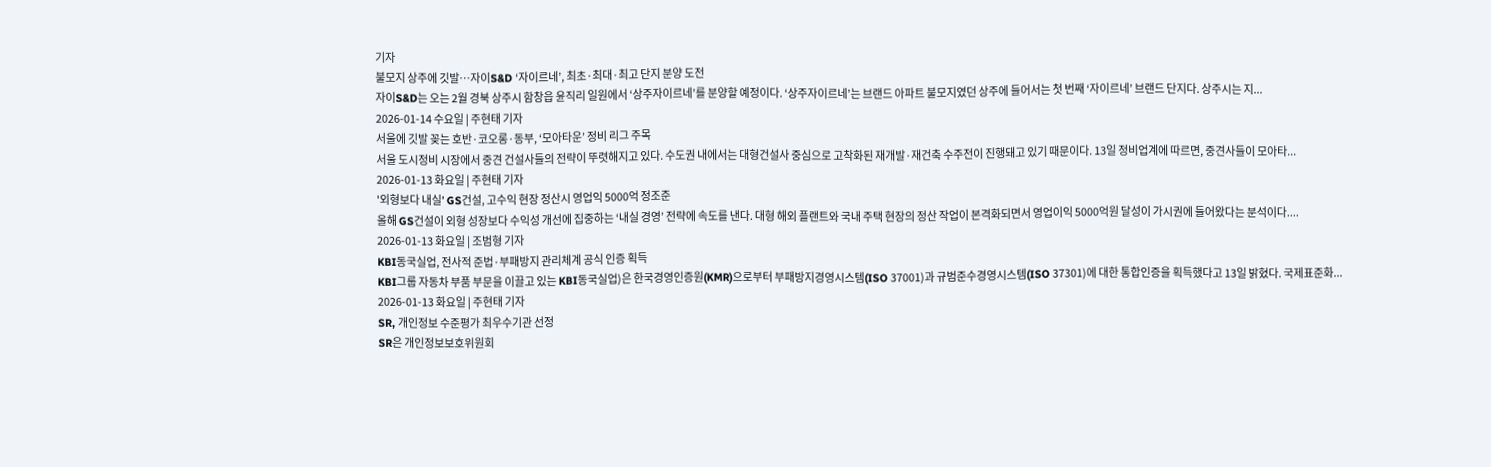기자
불모지 상주에 깃발…자이S&D ‘자이르네’, 최초·최대·최고 단지 분양 도전
자이S&D는 오는 2월 경북 상주시 함창읍 윤직리 일원에서 ‘상주자이르네’를 분양할 예정이다. ‘상주자이르네’는 브랜드 아파트 불모지였던 상주에 들어서는 첫 번째 ‘자이르네’ 브랜드 단지다. 상주시는 지...
2026-01-14 수요일 | 주현태 기자
서울에 깃발 꽂는 호반·코오롱·동부, ‘모아타운’ 정비 리그 주목
서울 도시정비 시장에서 중견 건설사들의 전략이 뚜렷해지고 있다. 수도권 내에서는 대형건설사 중심으로 고착화된 재개발·재건축 수주전이 진행돼고 있기 때문이다. 13일 정비업계에 따르면, 중견사들이 모아타...
2026-01-13 화요일 | 주현태 기자
'외형보다 내실' GS건설, 고수익 현장 정산시 영업익 5000억 정조준
올해 GS건설이 외형 성장보다 수익성 개선에 집중하는 ‘내실 경영’ 전략에 속도를 낸다. 대형 해외 플랜트와 국내 주택 현장의 정산 작업이 본격화되면서 영업이익 5000억원 달성이 가시권에 들어왔다는 분석이다....
2026-01-13 화요일 | 조범형 기자
KBI동국실업, 전사적 준법·부패방지 관리체계 공식 인증 획득
KBI그룹 자동차 부품 부문을 이끌고 있는 KBI동국실업)은 한국경영인증원(KMR)으로부터 부패방지경영시스템(ISO 37001)과 규범준수경영시스템(ISO 37301)에 대한 통합인증을 획득했다고 13일 밝혔다. 국제표준화...
2026-01-13 화요일 | 주현태 기자
SR, 개인정보 수준평가 최우수기관 선정
SR은 개인정보보호위원회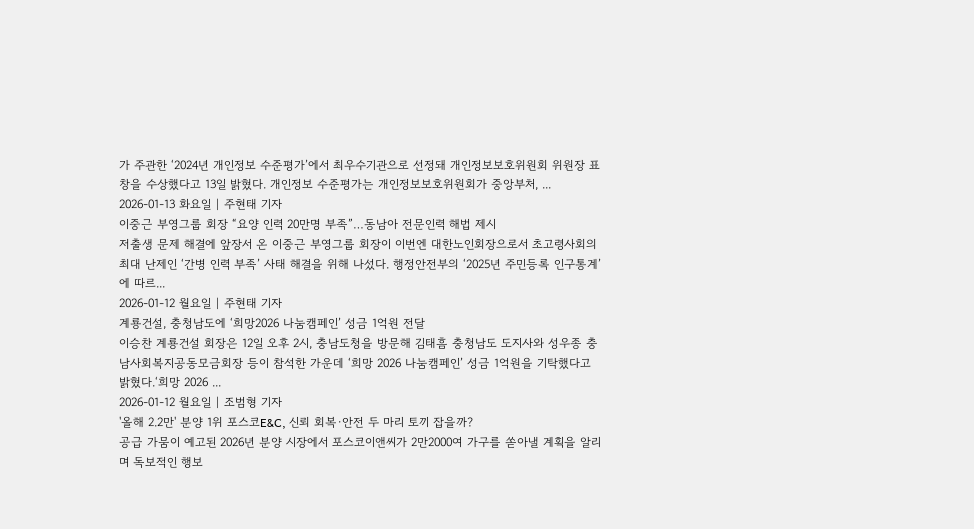가 주관한 ‘2024년 개인정보 수준평가’에서 최우수기관으로 선정돼 개인정보보호위원회 위원장 표창을 수상했다고 13일 밝혔다. 개인정보 수준평가는 개인정보보호위원회가 중앙부처, ...
2026-01-13 화요일 | 주현태 기자
이중근 부영그룹 회장 “요양 인력 20만명 부족”…동남아 전문인력 해법 제시
저출생 문제 해결에 앞장서 온 이중근 부영그룹 회장이 이번엔 대한노인회장으로서 초고령사회의 최대 난제인 ‘간병 인력 부족’ 사태 해결을 위해 나섰다. 행정안전부의 ‘2025년 주민등록 인구통계’에 따르...
2026-01-12 월요일 | 주현태 기자
계룡건설, 충청남도에 ‘희망2026 나눔캠페인’ 성금 1억원 전달
이승찬 계룡건설 회장은 12일 오후 2시, 충남도청을 방문해 김태흠 충청남도 도지사와 성우종 충남사회복지공동모금회장 등이 참석한 가운데 ‘희망 2026 나눔캠페인’ 성금 1억원을 기탁했다고 밝혔다.‘희망 2026 ...
2026-01-12 월요일 | 조범형 기자
'올해 2.2만' 분양 1위 포스코E&C, 신뢰 회복·안전 두 마리 토끼 잡을까?
공급 가뭄이 예고된 2026년 분양 시장에서 포스코이앤씨가 2만2000여 가구를 쏟아낼 계획을 알리며 독보적인 행보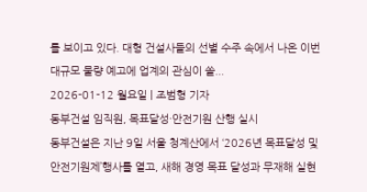를 보이고 있다. 대형 건설사들의 선별 수주 속에서 나온 이번 대규모 물량 예고에 업계의 관심이 쏠...
2026-01-12 월요일 | 조범형 기자
동부건설 임직원, 목표달성·안전기원 산행 실시
동부건설은 지난 9일 서울 청계산에서 ‘2026년 목표달성 및 안전기원제’행사를 열고, 새해 경영 목표 달성과 무재해 실현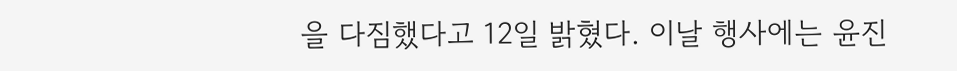을 다짐했다고 12일 밝혔다. 이날 행사에는 윤진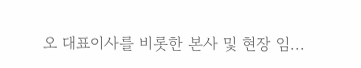오 대표이사를 비롯한 본사 및 현장 임...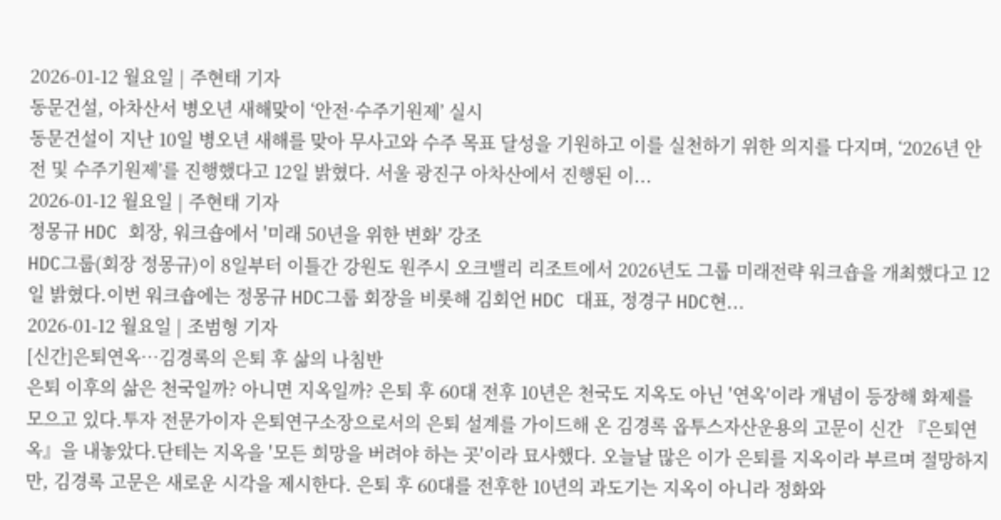2026-01-12 월요일 | 주현태 기자
동문건설, 아차산서 병오년 새해맞이 ‘안전·수주기원제’ 실시
동문건설이 지난 10일 병오년 새해를 맞아 무사고와 수주 목표 달성을 기원하고 이를 실천하기 위한 의지를 다지며, ‘2026년 안전 및 수주기원제’를 진행했다고 12일 밝혔다. 서울 광진구 아차산에서 진행된 이...
2026-01-12 월요일 | 주현태 기자
정몽규 HDC 회장, 워크숍에서 '미래 50년을 위한 변화' 강조
HDC그룹(회장 정몽규)이 8일부터 이틀간 강원도 원주시 오크밸리 리조트에서 2026년도 그룹 미래전략 워크숍을 개최했다고 12일 밝혔다.이번 워크숍에는 정몽규 HDC그룹 회장을 비롯해 김회언 HDC 대표, 정경구 HDC현...
2026-01-12 월요일 | 조범형 기자
[신간]은퇴연옥…김경록의 은퇴 후 삶의 나침반
은퇴 이후의 삶은 천국일까? 아니면 지옥일까? 은퇴 후 60대 전후 10년은 천국도 지옥도 아닌 '연옥'이라 개념이 등장해 화제를 모으고 있다.투자 전문가이자 은퇴연구소장으로서의 은퇴 설계를 가이드해 온 김경록 옵투스자산운용의 고문이 신간 『은퇴연옥』을 내놓았다.단테는 지옥을 '모든 희망을 버려야 하는 곳'이라 묘사했다. 오늘날 많은 이가 은퇴를 지옥이라 부르며 절망하지만, 김경록 고문은 새로운 시각을 제시한다. 은퇴 후 60대를 전후한 10년의 과도기는 지옥이 아니라 정화와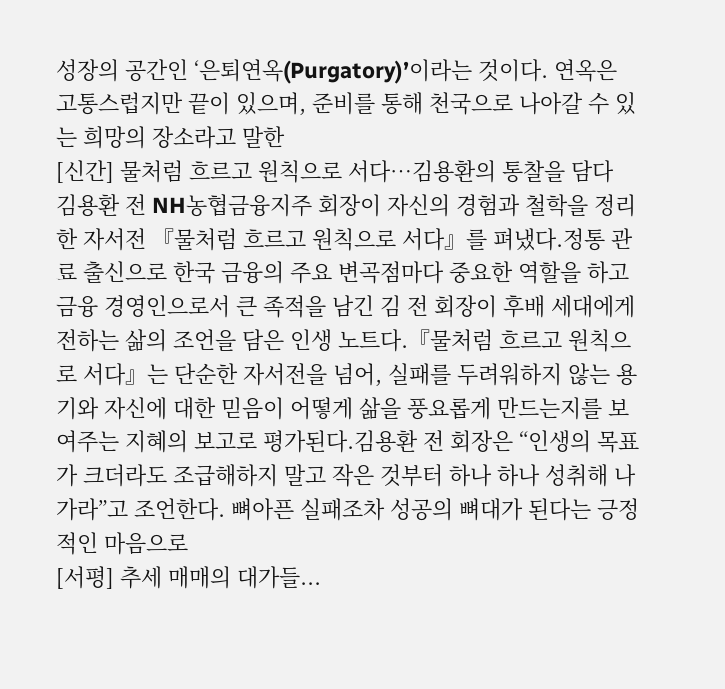성장의 공간인 ‘은퇴연옥(Purgatory)’이라는 것이다. 연옥은 고통스럽지만 끝이 있으며, 준비를 통해 천국으로 나아갈 수 있는 희망의 장소라고 말한
[신간] 물처럼 흐르고 원칙으로 서다…김용환의 통찰을 담다
김용환 전 NH농협금융지주 회장이 자신의 경험과 철학을 정리한 자서전 『물처럼 흐르고 원칙으로 서다』를 펴냈다.정통 관료 출신으로 한국 금융의 주요 변곡점마다 중요한 역할을 하고 금융 경영인으로서 큰 족적을 남긴 김 전 회장이 후배 세대에게 전하는 삶의 조언을 담은 인생 노트다.『물처럼 흐르고 원칙으로 서다』는 단순한 자서전을 넘어, 실패를 두려워하지 않는 용기와 자신에 대한 믿음이 어떻게 삶을 풍요롭게 만드는지를 보여주는 지혜의 보고로 평가된다.김용환 전 회장은 “인생의 목표가 크더라도 조급해하지 말고 작은 것부터 하나 하나 성취해 나가라”고 조언한다. 뼈아픈 실패조차 성공의 뼈대가 된다는 긍정적인 마음으로
[서평] 추세 매매의 대가들...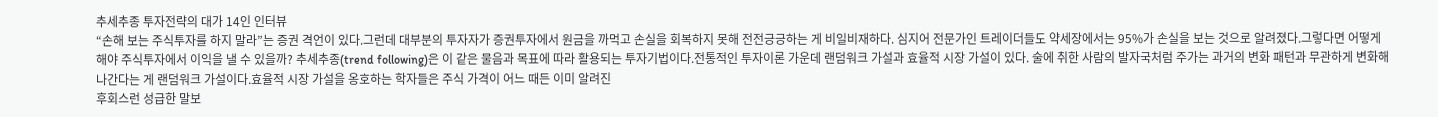추세추종 투자전략의 대가 14인 인터뷰
“손해 보는 주식투자를 하지 말라”는 증권 격언이 있다.그런데 대부분의 투자자가 증권투자에서 원금을 까먹고 손실을 회복하지 못해 전전긍긍하는 게 비일비재하다. 심지어 전문가인 트레이더들도 약세장에서는 95%가 손실을 보는 것으로 알려졌다.그렇다면 어떻게 해야 주식투자에서 이익을 낼 수 있을까? 추세추종(trend following)은 이 같은 물음과 목표에 따라 활용되는 투자기법이다.전통적인 투자이론 가운데 랜덤워크 가설과 효율적 시장 가설이 있다. 술에 취한 사람의 발자국처럼 주가는 과거의 변화 패턴과 무관하게 변화해 나간다는 게 랜덤워크 가설이다.효율적 시장 가설을 옹호하는 학자들은 주식 가격이 어느 때든 이미 알려진
후회스런 성급한 말보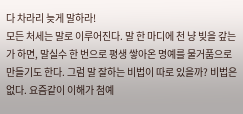다 차라리 늦게 말하라!
모든 처세는 말로 이루어진다. 말 한 마디에 천 냥 빚을 갚는가 하면, 말실수 한 번으로 평생 쌓아온 명예를 물거품으로 만들기도 한다. 그럼 말 잘하는 비법이 따로 있을까? 비법은 없다. 요즘같이 이해가 첨예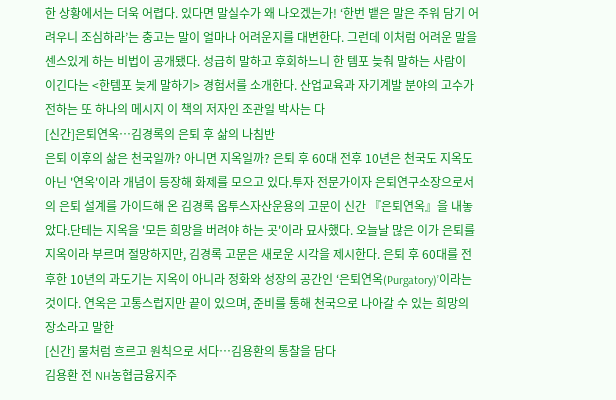한 상황에서는 더욱 어렵다. 있다면 말실수가 왜 나오겠는가! ‘한번 뱉은 말은 주워 담기 어려우니 조심하라’는 충고는 말이 얼마나 어려운지를 대변한다. 그런데 이처럼 어려운 말을 센스있게 하는 비법이 공개됐다. 성급히 말하고 후회하느니 한 템포 늦춰 말하는 사람이 이긴다는 <한템포 늦게 말하기> 경험서를 소개한다. 산업교육과 자기계발 분야의 고수가 전하는 또 하나의 메시지 이 책의 저자인 조관일 박사는 다
[신간]은퇴연옥…김경록의 은퇴 후 삶의 나침반
은퇴 이후의 삶은 천국일까? 아니면 지옥일까? 은퇴 후 60대 전후 10년은 천국도 지옥도 아닌 '연옥'이라 개념이 등장해 화제를 모으고 있다.투자 전문가이자 은퇴연구소장으로서의 은퇴 설계를 가이드해 온 김경록 옵투스자산운용의 고문이 신간 『은퇴연옥』을 내놓았다.단테는 지옥을 '모든 희망을 버려야 하는 곳'이라 묘사했다. 오늘날 많은 이가 은퇴를 지옥이라 부르며 절망하지만, 김경록 고문은 새로운 시각을 제시한다. 은퇴 후 60대를 전후한 10년의 과도기는 지옥이 아니라 정화와 성장의 공간인 ‘은퇴연옥(Purgatory)’이라는 것이다. 연옥은 고통스럽지만 끝이 있으며, 준비를 통해 천국으로 나아갈 수 있는 희망의 장소라고 말한
[신간] 물처럼 흐르고 원칙으로 서다…김용환의 통찰을 담다
김용환 전 NH농협금융지주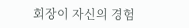회장이 자신의 경험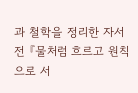과 철학을 정리한 자서전 『물처럼 흐르고 원칙으로 서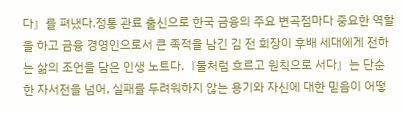다』를 펴냈다.정통 관료 출신으로 한국 금융의 주요 변곡점마다 중요한 역할을 하고 금융 경영인으로서 큰 족적을 남긴 김 전 회장이 후배 세대에게 전하는 삶의 조언을 담은 인생 노트다.『물처럼 흐르고 원칙으로 서다』는 단순한 자서전을 넘어, 실패를 두려워하지 않는 용기와 자신에 대한 믿음이 어떻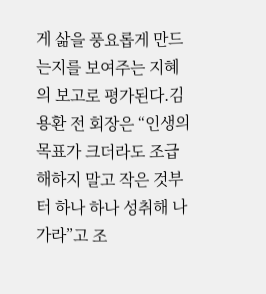게 삶을 풍요롭게 만드는지를 보여주는 지혜의 보고로 평가된다.김용환 전 회장은 “인생의 목표가 크더라도 조급해하지 말고 작은 것부터 하나 하나 성취해 나가라”고 조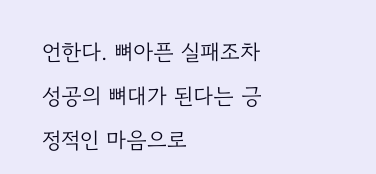언한다. 뼈아픈 실패조차 성공의 뼈대가 된다는 긍정적인 마음으로